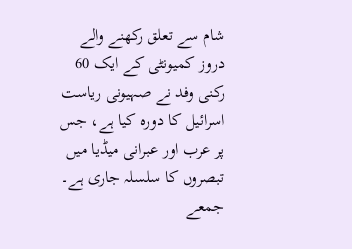شام سے تعلق رکھنے والے دروز کمیونٹی کے ایک 60 رکنی وفد نے صہیونی ریاست اسرائیل کا دورہ کیا ہے، جس پر عرب اور عبرانی میڈیا میں تبصروں کا سلسلہ جاری ہے۔
جمعے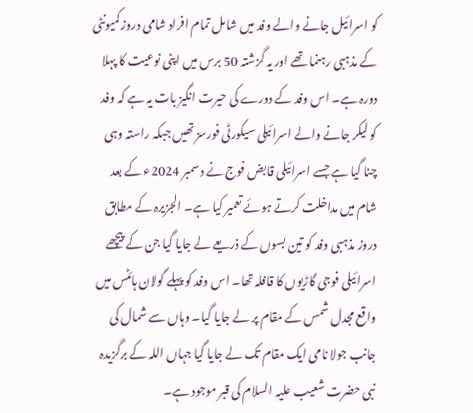کو اسرائیل جانے والے وفد میں شامل تمام افراد شامی دروز کمیونٹی کے مذہبی رہنما تھے اور یہ گزشتہ 50 برس میں اپنی نوعیت کا پہلا دورہ ہے۔ اس وفد کے دورے کی حیرت انگیز بات یہ ہے کہ وفد کو لیکر جانے والے اسرائیلی سیکورٹی فورسز تھیں جبکہ راستہ وہی چنا گیا ہے جسے اسرائیلی قابض فوج نے دسمبر 2024ء کے بعد شام میں مداخلت کرتے ہوئے تعمیر کیا ہے۔ الجزیرہ کے مطابق دروز مذہبی وفد کو تین بسوں کے ذریعے لے جایا گیا جن کے پیچھے اسرائیلی فوجی گاڑیوں کا قافلہ تھا۔ اس وفد کو پہلے گولان ہائٹس میں واقع مجدل شمس کے مقام پر لے جایا گیا۔ وہاں سے شمال کی جانب جولا نامی ایک مقام تک لے جایا گیا جہاں اللہ کے برگزیدہ نبی حضرت شعیب علیہ السلام کی قبر موجود ہے۔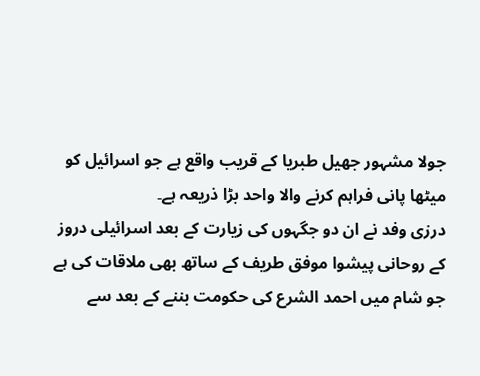جولا مشہور جھیل طبریا کے قریب واقع ہے جو اسرائیل کو میٹھا پانی فراہم کرنے والا واحد بڑا ذریعہ ہے۔
درزی وفد نے ان دو جگہوں کی زیارت کے بعد اسرائیلی دروز کے روحانی پیشوا موفق طریف کے ساتھ بھی ملاقات کی ہے جو شام میں احمد الشرع کی حکومت بننے کے بعد سے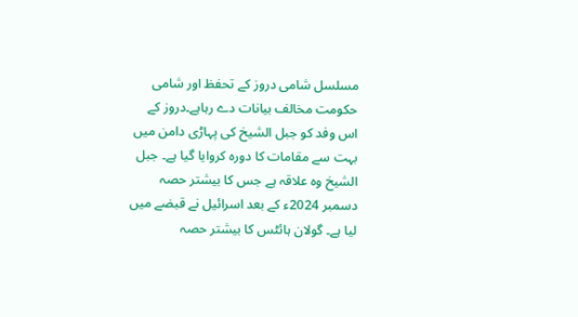مسلسل شامی دروز کے تحفظ اور شامی حکومت مخالف بیانات دے رہاہے۔دروز کے اس وفد کو جبل الشیخ کی پہاڑی دامن میں بہت سے مقامات کا دورہ کروایا گیا ہے۔ جبل الشیخ وہ علاقہ ہے جس کا بیشتر حصہ دسمبر 2024ء کے بعد اسرائیل نے قبضے میں لیا ہے۔ گولان ہائٹس کا بیشتر حصہ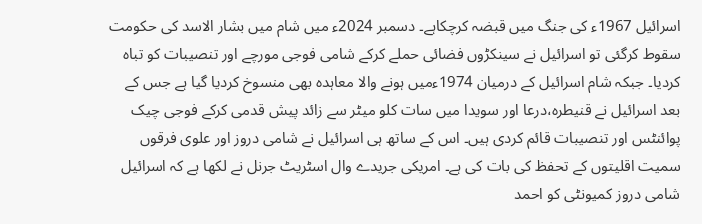اسرائیل 1967ء کی جنگ میں قبضہ کرچکاہے۔ دسمبر 2024ء میں شام میں بشار الاسد کی حکومت سقوط کرگئی تو اسرائیل نے سینکڑوں فضائی حملے کرکے شامی فوجی مورچے اور تنصیبات کو تباہ کردیا۔ جبکہ شام اسرائیل کے درمیان 1974ءمیں ہونے والا معاہدہ بھی منسوخ کردیا گیا ہے جس کے بعد اسرائیل نے قنیطرہ،درعا اور سویدا میں سات کلو میٹر سے زائد پیش قدمی کرکے فوجی چیک پوائنٹس اور تنصیبات قائم کردی ہیں۔ اس کے ساتھ ہی اسرائیل نے شامی دروز اور علوی فرقوں سمیت اقلیتوں کے تحفظ کی بات کی ہے۔ امریکی جریدے وال اسٹریٹ جرنل نے لکھا ہے کہ اسرائیل شامی دروز کمیونٹی کو احمد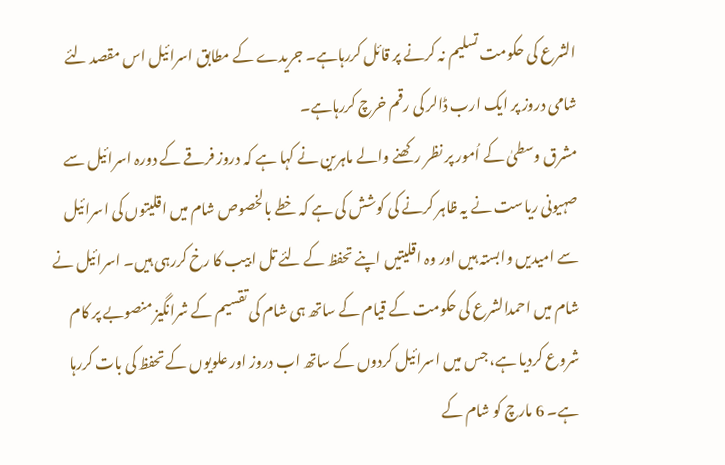الشرع کی حکومت تسلیم نہ کرنے پر قائل کررہاہے۔ جریدے کے مطابق اسرائیل اس مقصد لئے شامی دروز پر ایک ارب ڈالر کی رقم خرچ کررہاہے۔
مشرق وسطیٰ کے اُمور پر نظر رکھنے والے ماہرین نے کہا ہے کہ دروز فرقے کے دورہ اسرائیل سے صہیونی ریاست نے یہ ظاہر کرنے کی کوشش کی ہے کہ خطے بالخصوص شام میں اقلیتوں کی اسرائیل سے امیدیں وابستہ ہیں اور وہ اقلیتیں اپنے تحفظ کے لئے تل ابیب کا رخ کررہی ہیں۔ اسرائیل نے شام میں احمدالشرع کی حکومت کے قیام کے ساتھ ہی شام کی تقسیم کے شرانگیز منصوبے پر کام شروع کردیا ہے، جس میں اسرائیل کردوں کے ساتھ اب دروز اور علویوں کے تحفظ کی بات کررہا ہے۔ 6 مارچ کو شام کے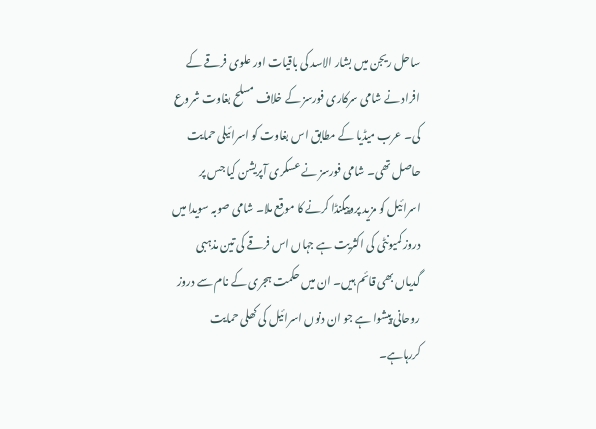ساحل ریجن میں بشار الاسد کی باقیات اور علوی فرقے کے افراد نے شامی سرکاری فورسز کے خلاف مسلح بغاوت شروع کی۔ عرب میڈیا کے مطابق اس بغاوت کو اسرائیلی حمایت حاصل تھی۔ شامی فورسز نے عسکری آپریشن کیا جس پر اسرائیل کو مزید پروپیگنڈا کرنے کا موقع ملا۔ شامی صوبہ سویدا میں دروز کمیونٹی کی اکثریت ہے جہاں اس فرقے کی تین مذہبی گدیاں بھی قائم ہیں۔ ان میں حکمت ہجری کے نام سے دروز روحانی پیشوا ہے جو ان دنوں اسرائیل کی کھلی حمایت کررہاہے۔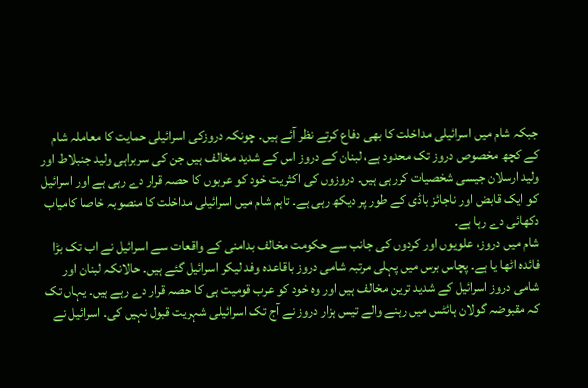جبکہ شام میں اسرائیلی مداخلت کا بھی دفاع کرتے نظر آئے ہیں۔ چونکہ دروزکی اسرائیلی حمایت کا معاملہ شام کے کچھ مخصوص دروز تک محدود ہے، لبنان کے دروز اس کے شدید مخالف ہیں جن کی سربراہی ولید جنبلاط اور ولید ارسلان جیسی شخصیات کررہی ہیں۔ دروزوں کی اکثریت خود کو عربوں کا حصہ قرار دے رہی ہے اور اسرائیل کو ایک قابض اور ناجائز باڈی کے طور پر دیکھ رہی ہے۔ تاہم شام میں اسرائیلی مداخلت کا منصوبہ خاصا کامیاب دکھائی دے رہا ہے۔
شام میں دروز، علویوں اور کردوں کی جانب سے حکومت مخالف بدامنی کے واقعات سے اسرائیل نے اب تک بڑا فائدہ اٹھا یا ہے۔ پچاس برس میں پہلی مرتبہ شامی دروز باقاعدہ وفد لیکر اسرائیل گئے ہیں۔ حالانکہ لبنان اور شامی دروز اسرائیل کے شدید ترین مخالف ہیں اور وہ خود کو عرب قومیت ہی کا حصہ قرار دے رہے ہیں۔ یہاں تک کہ مقبوضہ گولان ہائٹس میں رہنے والے تیس ہزار دروز نے آج تک اسرائیلی شہریت قبول نہیں کی۔ اسرائیل نے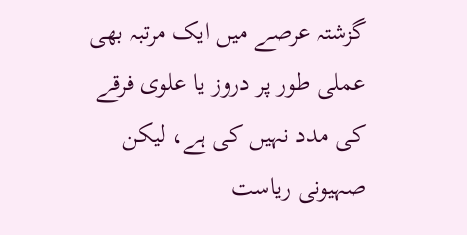گزشتہ عرصے میں ایک مرتبہ بھی عملی طور پر دروز یا علوی فرقے کی مدد نہیں کی ہے، لیکن صہیونی ریاست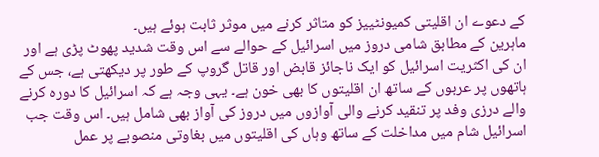کے دعوے ان اقلیتی کمیونٹییز کو متاثر کرنے میں موثر ثابت ہوئے ہیں۔
ماہرین کے مطابق شامی دروز میں اسرائیل کے حوالے سے اس وقت شدید پھوٹ پڑی ہے اور ان کی اکثریت اسرائیل کو ایک ناجائز قابض اور قاتل گروپ کے طور پر دیکھتی ہے، جس کے ہاتھوں پر عربوں کے ساتھ ان اقلیتوں کا بھی خون ہے۔ یہی وجہ ہے کہ اسرائیل کا دورہ کرنے والے درزی وفد پر تنقید کرنے والی آوازوں میں دروز کی آواز بھی شامل ہیں۔ اس وقت جب اسرائیل شام میں مداخلت کے ساتھ وہاں کی اقلیتوں میں بغاوتی منصوبے پر عمل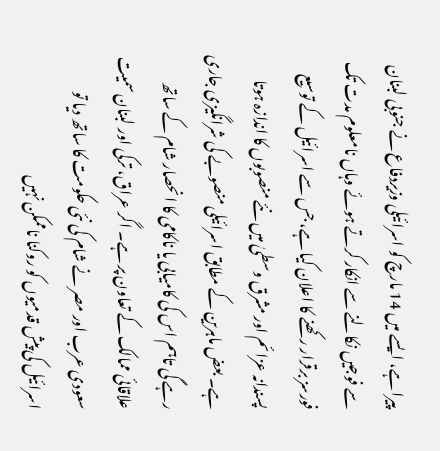پیرا ہے، ایسے میں 14 مارچ کو اسرائیلی وزیردفاع نے جنوبی لبنان سے فوجیں نکالنے سے انکار کرتے ہوئے وہاں نامعلوم مدت تک فورسز برقرار رکھنے کا اعلان کیا ہے، جس سے اسرائیل کے توسیع پسندانہ عزائم اور مشرق وسطیٰ میں نئے منصوبوں کا اندازہ ہوتا ہے۔ بعض ماہرین کے مطابق اسرائیلی منصوبے کی شرانگیزی جاری رہے گی تاہم اس کی کامیابی یا ناکامی کا انحصار شام کے ساتھ علاقائی ممالک کے تعاون پر ہے۔ اگر عراق، ترکی اور لبنان سمیت سعودی عرب اور مصر نے شام کی نئی حکومت کا ساتھ دیا تو اسرائیل کی پیش قدمیوں کو روکنا ناممکن نہیں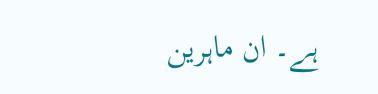ہے۔ ان ماہرین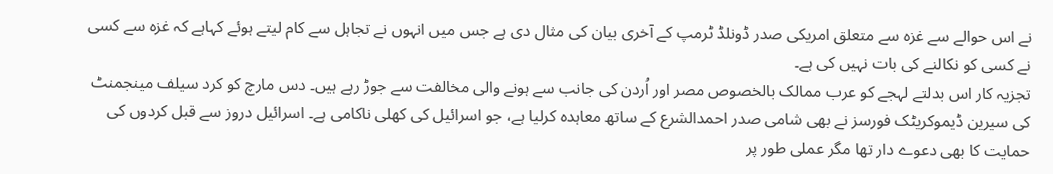نے اس حوالے سے غزہ سے متعلق امریکی صدر ڈونلڈ ٹرمپ کے آخری بیان کی مثال دی ہے جس میں انہوں نے تجاہل سے کام لیتے ہوئے کہاہے کہ غزہ سے کسی نے کسی کو نکالنے کی بات نہیں کی ہے۔
تجزیہ کار اس بدلتے لہجے کو عرب ممالک بالخصوص مصر اور اُردن کی جانب سے ہونے والی مخالفت سے جوڑ رہے ہیں۔ دس مارچ کو کرد سیلف مینجمنٹ کی سیرین ڈیموکریٹک فورسز نے بھی شامی صدر احمدالشرع کے ساتھ معاہدہ کرلیا ہے، جو اسرائیل کی کھلی ناکامی ہے۔ اسرائیل دروز سے قبل کردوں کی حمایت کا بھی دعوے دار تھا مگر عملی طور پر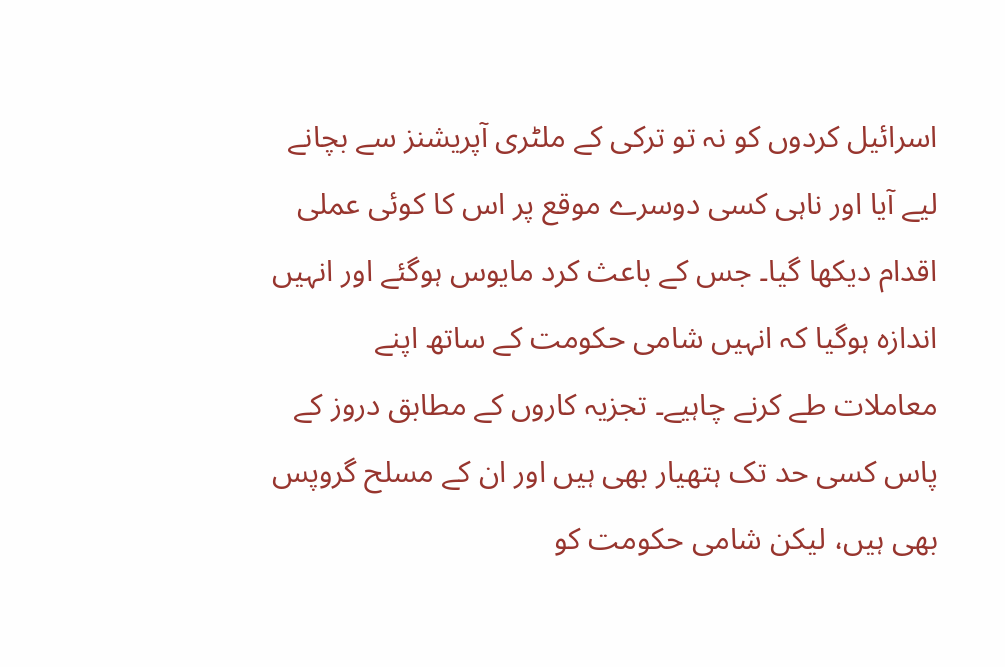اسرائیل کردوں کو نہ تو ترکی کے ملٹری آپریشنز سے بچانے لیے آیا اور ناہی کسی دوسرے موقع پر اس کا کوئی عملی اقدام دیکھا گیا۔ جس کے باعث کرد مایوس ہوگئے اور انہیں اندازہ ہوگیا کہ انہیں شامی حکومت کے ساتھ اپنے معاملات طے کرنے چاہیے۔ تجزیہ کاروں کے مطابق دروز کے پاس کسی حد تک ہتھیار بھی ہیں اور ان کے مسلح گروپس بھی ہیں، لیکن شامی حکومت کو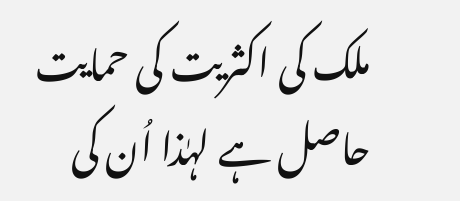ملک کی اکثریت کی حمایت حاصل ہے لہٰذا اُن کی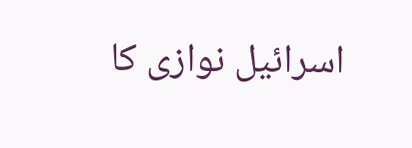اسرائیل نوازی کا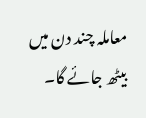معاملہ چند دن میں بیٹھ جائے گا۔